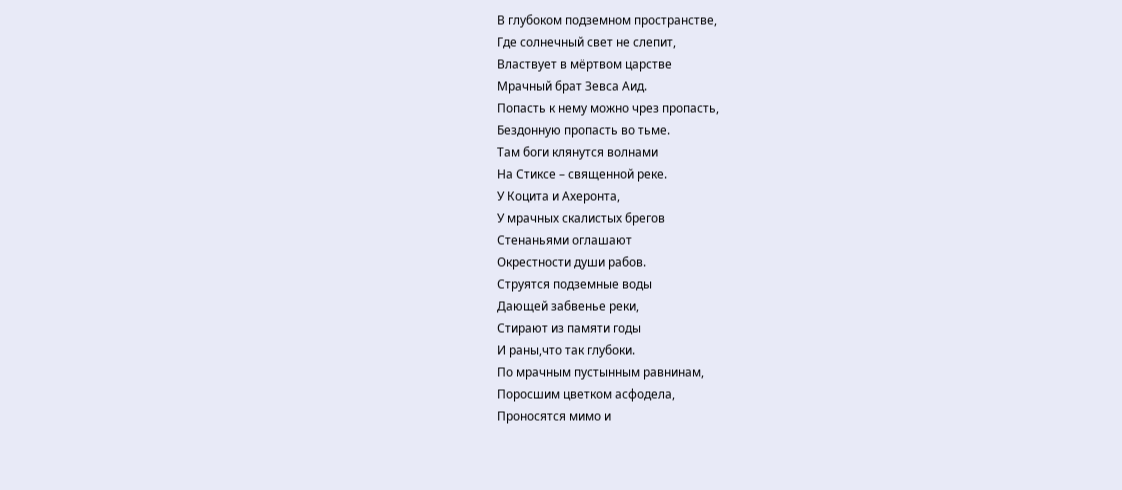В глубоком подземном пространстве,
Где солнечный свет не слепит,
Властвует в мёртвом царстве
Мрачный брат Зевса Аид.
Попасть к нему можно чрез пропасть,
Бездонную пропасть во тьме.
Там боги клянутся волнами
На Стиксе – священной реке.
У Коцита и Ахеронта,
У мрачных скалистых брегов
Стенаньями оглашают
Окрестности души рабов.
Струятся подземные воды
Дающей забвенье реки,
Стирают из памяти годы
И раны,что так глубоки.
По мрачным пустынным равнинам,
Поросшим цветком асфодела,
Проносятся мимо и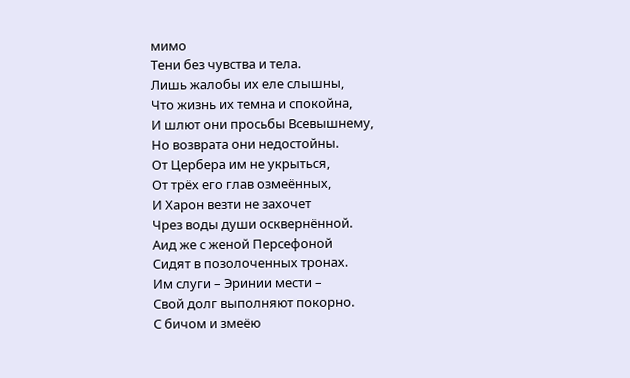мимо
Тени без чувства и тела.
Лишь жалобы их еле слышны,
Что жизнь их темна и спокойна,
И шлют они просьбы Всевышнему,
Но возврата они недостойны.
От Цербера им не укрыться,
От трёх его глав озмеённых,
И Харон везти не захочет
Чрез воды души осквернённой.
Аид же с женой Персефоной
Сидят в позолоченных тронах.
Им слуги – Эринии мести –
Свой долг выполняют покорно.
С бичом и змеёю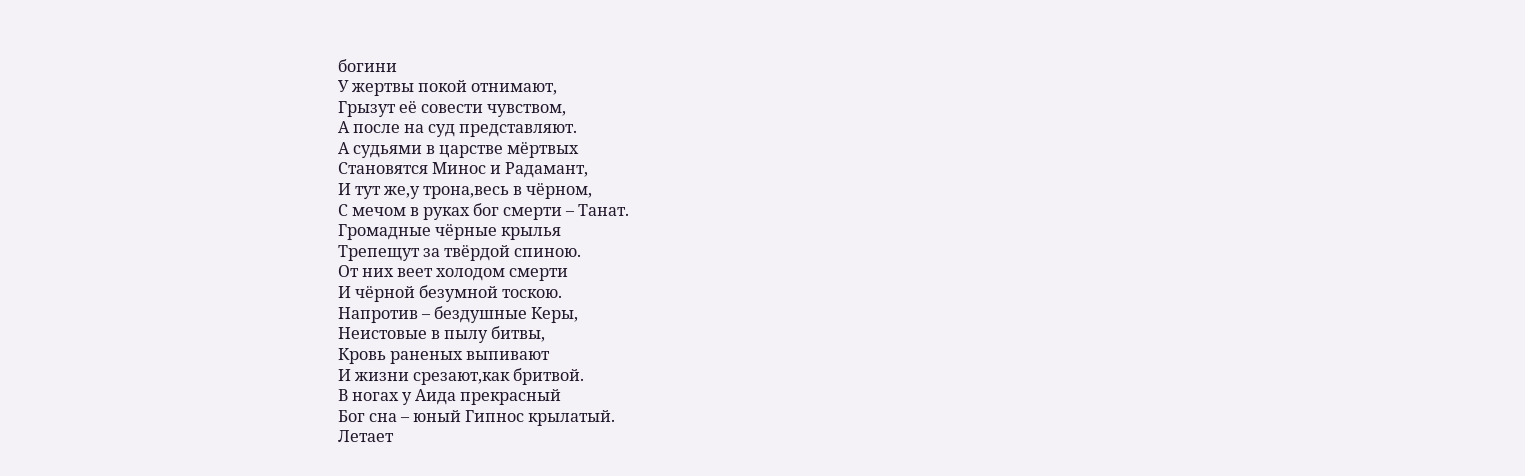богини
У жертвы покой отнимают,
Грызут её совести чувством,
А после на суд представляют.
А судьями в царстве мёртвых
Становятся Минос и Радамант,
И тут же,у трона,весь в чёрном,
С мечом в руках бог смерти – Танат.
Громадные чёрные крылья
Трепещут за твёрдой спиною.
От них веет холодом смерти
И чёрной безумной тоскою.
Напротив – бездушные Керы,
Неистовые в пылу битвы,
Кровь раненых выпивают
И жизни срезают,как бритвой.
В ногах у Аида прекрасный
Бог сна – юный Гипнос крылатый.
Летает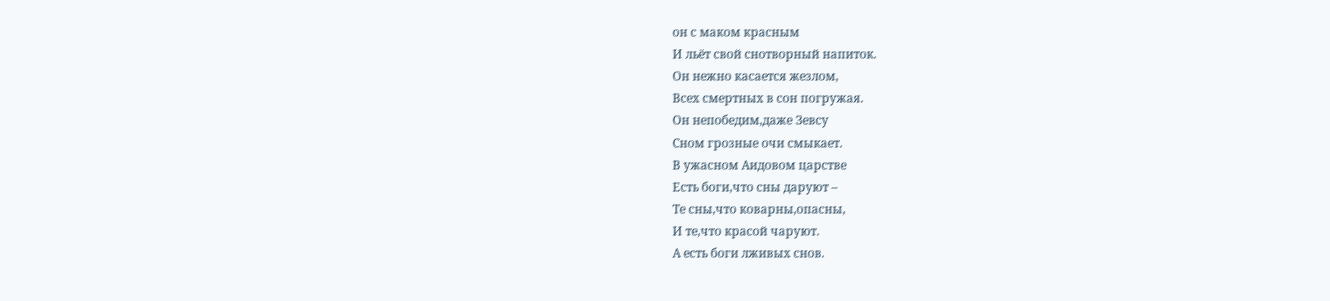он с маком красным
И льёт свой снотворный напиток.
Он нежно касается жезлом,
Всех смертных в сон погружая.
Он непобедим,даже Зевсу
Сном грозные очи смыкает.
В ужасном Аидовом царстве
Есть боги,что сны даруют –
Те сны,что коварны,опасны,
И те,что красой чаруют.
А есть боги лживых снов.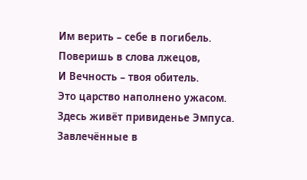Им верить – себе в погибель.
Поверишь в слова лжецов,
И Вечность – твоя обитель.
Это царство наполнено ужасом.
Здесь живёт привиденье Эмпуса.
Завлечённые в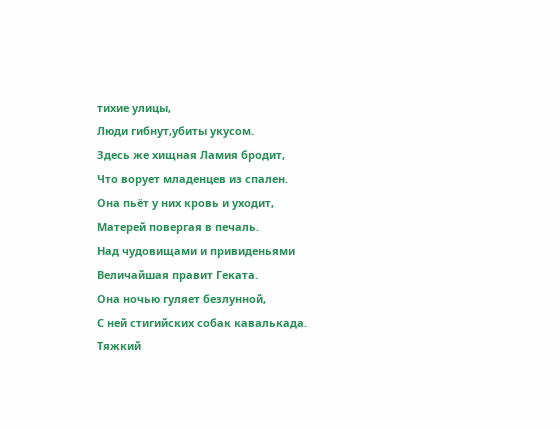тихие улицы,
Люди гибнут,убиты укусом.
Здесь же хищная Ламия бродит,
Что ворует младенцев из спален.
Она пьёт у них кровь и уходит,
Матерей повергая в печаль.
Над чудовищами и привиденьями
Величайшая правит Геката.
Она ночью гуляет безлунной,
С ней стигийских собак кавалькада.
Тяжкий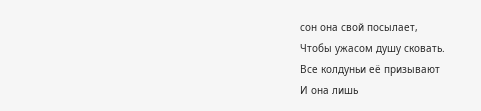сон она свой посылает,
Чтобы ужасом душу сковать.
Все колдуньи её призывают
И она лишь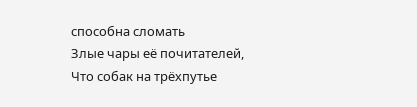способна сломать
Злые чары её почитателей,
Что собак на трёхпутье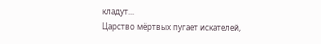кладут...
Царство мёртвых пугает искателей,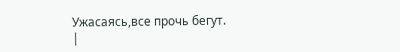Ужасаясь,все прочь бегут.
|